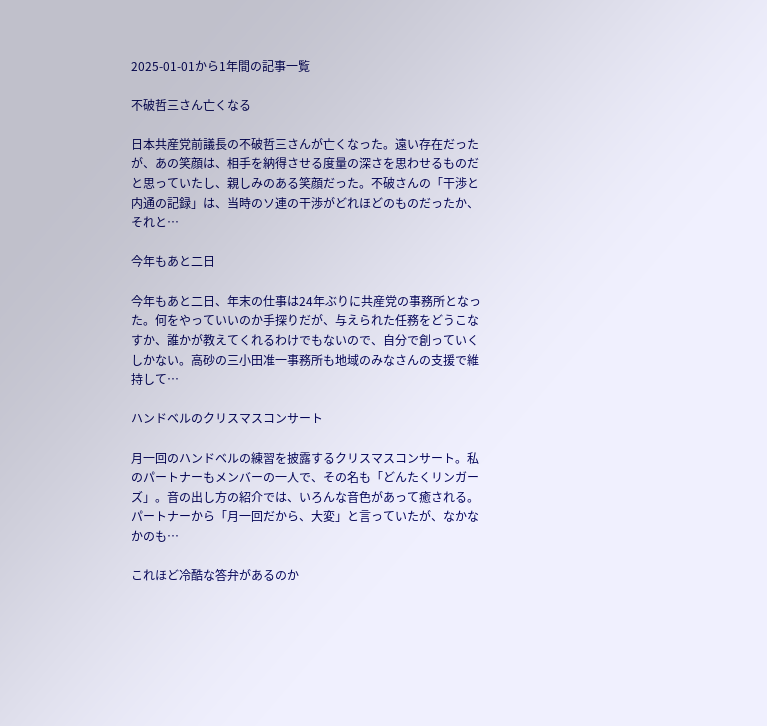2025-01-01から1年間の記事一覧

不破哲三さん亡くなる

日本共産党前議長の不破哲三さんが亡くなった。遠い存在だったが、あの笑顔は、相手を納得させる度量の深さを思わせるものだと思っていたし、親しみのある笑顔だった。不破さんの「干渉と内通の記録」は、当時のソ連の干渉がどれほどのものだったか、それと…

今年もあと二日

今年もあと二日、年末の仕事は24年ぶりに共産党の事務所となった。何をやっていいのか手探りだが、与えられた任務をどうこなすか、誰かが教えてくれるわけでもないので、自分で創っていくしかない。高砂の三小田准一事務所も地域のみなさんの支援で維持して…

ハンドベルのクリスマスコンサート

月一回のハンドベルの練習を披露するクリスマスコンサート。私のパートナーもメンバーの一人で、その名も「どんたくリンガーズ」。音の出し方の紹介では、いろんな音色があって癒される。パートナーから「月一回だから、大変」と言っていたが、なかなかのも…

これほど冷酷な答弁があるのか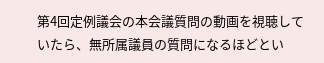第4回定例議会の本会議質問の動画を視聴していたら、無所属議員の質問になるほどとい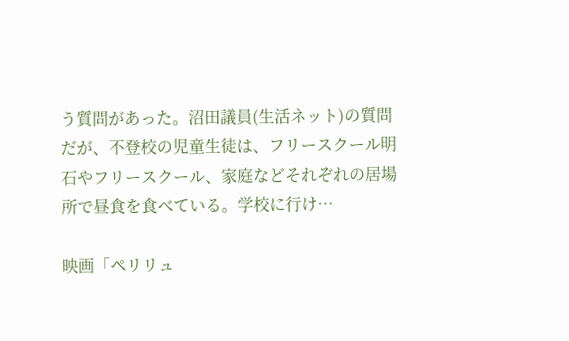う質問があった。沼田議員(生活ネット)の質問だが、不登校の児童生徒は、フリースクール明石やフリースクール、家庭などそれぞれの居場所で昼食を食べている。学校に行け…

映画「ペリリュ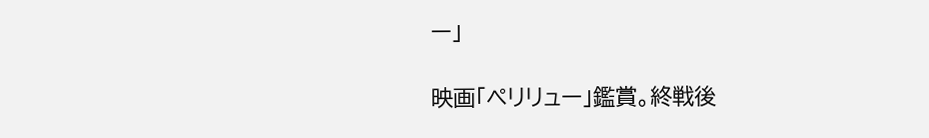ー」

映画「ペリリュー」鑑賞。終戦後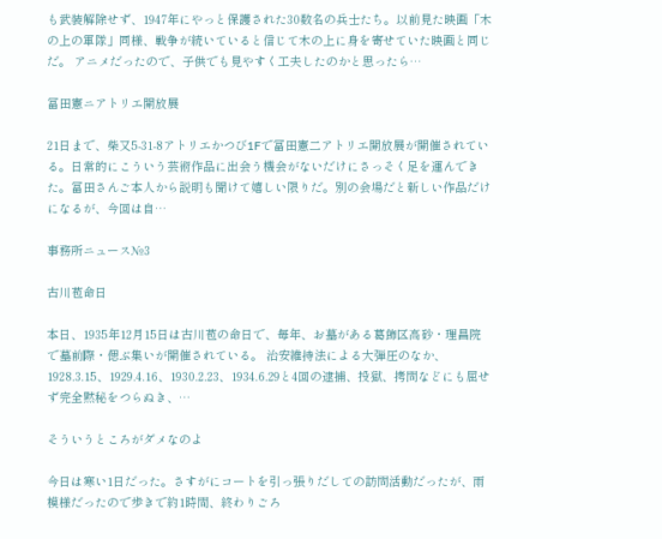も武装解除せず、1947年にやっと保護された30数名の兵士たち。以前見た映画「木の上の軍隊」同様、戦争が続いていると信じて木の上に身を寄せていた映画と同じだ。 アニメだったので、子供でも見やすく工夫したのかと思ったら…

冨田憲ニアトリエ開放展

21日まで、柴又5-31-8アトリエかつび1Fで冨田憲二アトリエ開放展が開催されている。日常的にこういう芸術作品に出会う機会がないだけにさっそく足を運んできた。冨田さんご本人から説明も聞けて嬉しい限りだ。別の会場だと新しい作品だけになるが、今回は自…

事務所ニュース№3

古川苞命日

本日、1935年12月15日は古川苞の命日で、毎年、お墓がある葛飾区高砂・理昌院で墓前際・偲ぶ集いが開催されている。 治安維持法による大弾圧のなか、1928.3.15、1929.4.16、1930.2.23、1934.6.29と4回の逮捕、投獄、拷問などにも屈せず完全黙秘をつらぬき、…

そういうところがダメなのよ

今日は寒い1日だった。さすがにコートを引っ張りだしての訪問活動だったが、雨模様だったので歩きで約1時間、終わりごろ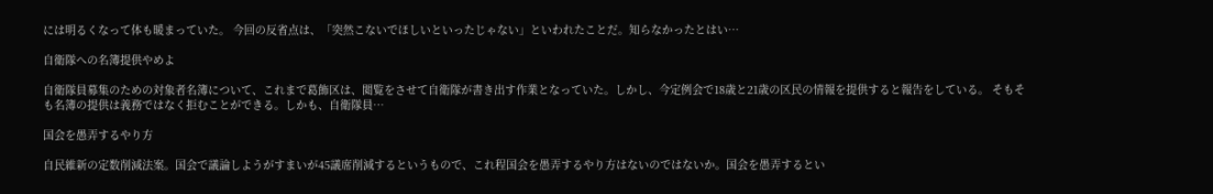には明るくなって体も暖まっていた。 今回の反省点は、「突然こないでほしいといったじゃない」といわれたことだ。知らなかったとはい…

自衛隊への名簿提供やめよ

自衛隊員募集のための対象者名簿について、これまで葛飾区は、閲覧をさせて自衛隊が書き出す作業となっていた。しかし、今定例会で18歳と21歳の区民の情報を提供すると報告をしている。 そもそも名簿の提供は義務ではなく拒むことができる。しかも、自衛隊員…

国会を愚弄するやり方

自民維新の定数削減法案。国会で議論しようがすまいが45議席削減するというもので、これ程国会を愚弄するやり方はないのではないか。国会を愚弄するとい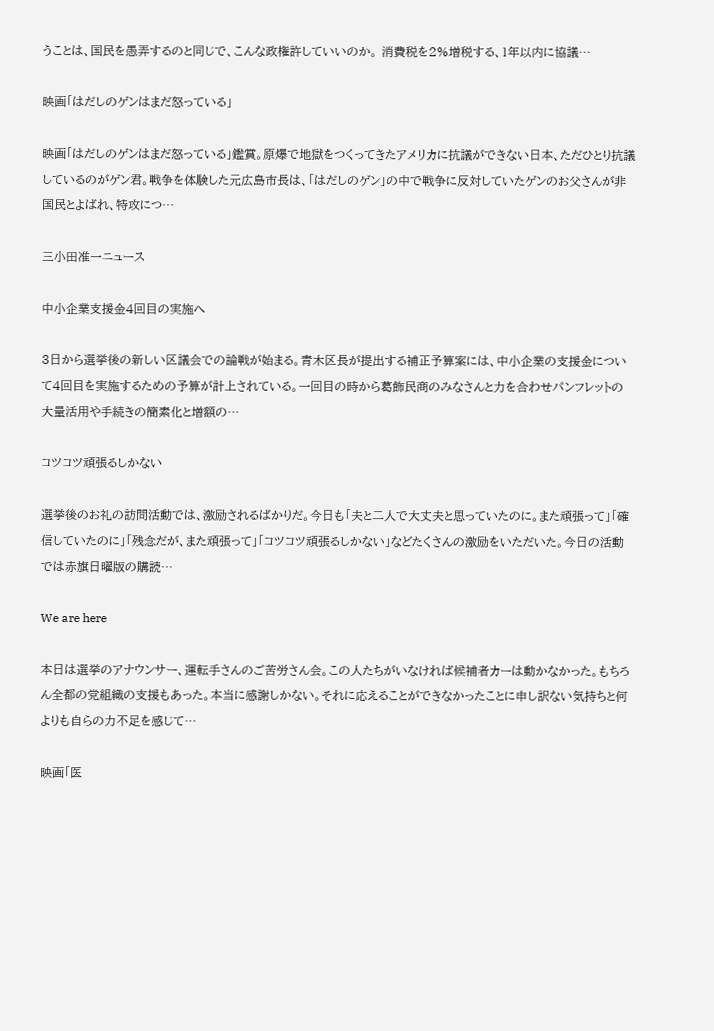うことは、国民を愚弄するのと同じで、こんな政権許していいのか。 消費税を2%増税する、1年以内に協議…

映画「はだしのゲンはまだ怒っている」

映画「はだしのゲンはまだ怒っている」鑑賞。原爆で地獄をつくってきたアメリカに抗議ができない日本、ただひとり抗議しているのがゲン君。戦争を体験した元広島市長は、「はだしのゲン」の中で戦争に反対していたゲンのお父さんが非国民とよばれ、特攻につ…

三小田准一ニュース

中小企業支援金4回目の実施へ

3日から選挙後の新しい区議会での論戦が始まる。青木区長が提出する補正予算案には、中小企業の支援金について4回目を実施するための予算が計上されている。一回目の時から葛飾民商のみなさんと力を合わせパンフレットの大量活用や手続きの簡素化と増額の…

コツコツ頑張るしかない

選挙後のお礼の訪問活動では、激励されるばかりだ。今日も「夫と二人で大丈夫と思っていたのに。また頑張って」「確信していたのに」「残念だが、また頑張って」「コツコツ頑張るしかない」などたくさんの激励をいただいた。今日の活動では赤旗日曜版の購読…

We are here

本日は選挙のアナウンサー、運転手さんのご苦労さん会。この人たちがいなければ候補者カーは動かなかった。もちろん全都の党組織の支援もあった。本当に感謝しかない。それに応えることができなかったことに申し訳ない気持ちと何よりも自らの力不足を感じて…

映画「医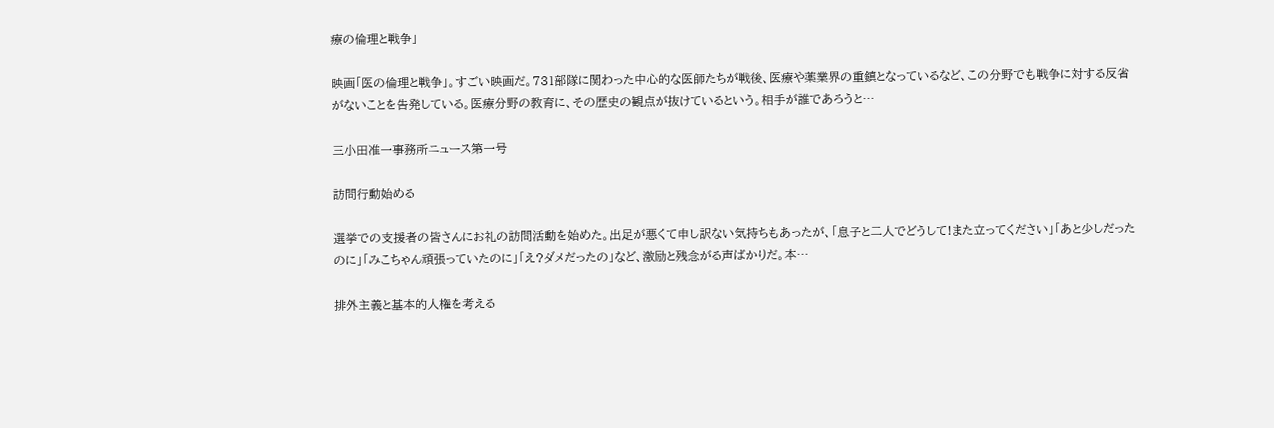療の倫理と戦争」

映画「医の倫理と戦争」。すごい映画だ。731部隊に関わった中心的な医師たちが戦後、医療や薬業界の重鎮となっているなど、この分野でも戦争に対する反省がないことを告発している。医療分野の教育に、その歴史の観点が抜けているという。相手が誰であろうと…

三小田准一事務所ニュース第一号

訪問行動始める

選挙での支援者の皆さんにお礼の訪問活動を始めた。出足が悪くて申し訳ない気持ちもあったが、「息子と二人でどうして!また立ってください」「あと少しだったのに」「みこちゃん頑張っていたのに」「え?ダメだったの」など、激励と残念がる声ばかりだ。本…

排外主義と基本的人権を考える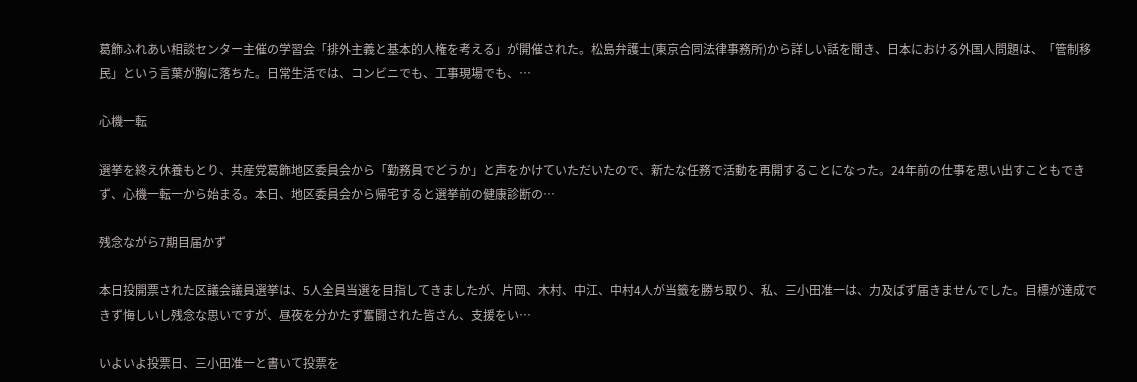葛飾ふれあい相談センター主催の学習会「排外主義と基本的人権を考える」が開催された。松島弁護士(東京合同法律事務所)から詳しい話を聞き、日本における外国人問題は、「管制移民」という言葉が胸に落ちた。日常生活では、コンビニでも、工事現場でも、…

心機一転

選挙を終え休養もとり、共産党葛飾地区委員会から「勤務員でどうか」と声をかけていただいたので、新たな任務で活動を再開することになった。24年前の仕事を思い出すこともできず、心機一転一から始まる。本日、地区委員会から帰宅すると選挙前の健康診断の…

残念ながら7期目届かず

本日投開票された区議会議員選挙は、5人全員当選を目指してきましたが、片岡、木村、中江、中村4人が当籤を勝ち取り、私、三小田准一は、力及ばず届きませんでした。目標が達成できず悔しいし残念な思いですが、昼夜を分かたず奮闘された皆さん、支援をい…

いよいよ投票日、三小田准一と書いて投票を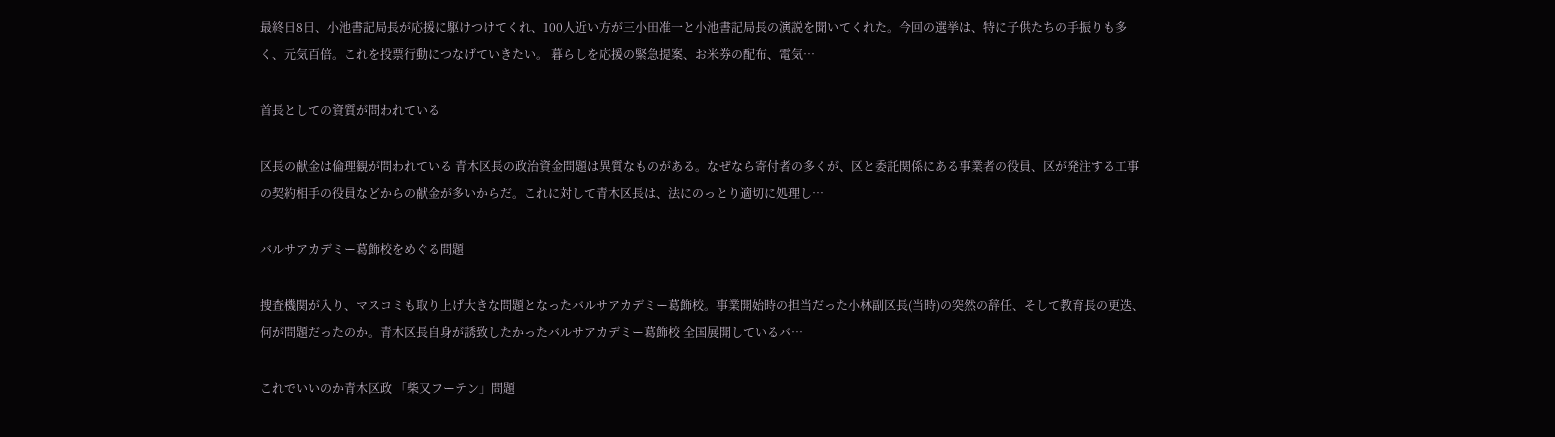最終日8日、小池書記局長が応援に駆けつけてくれ、100人近い方が三小田准一と小池書記局長の演説を聞いてくれた。今回の選挙は、特に子供たちの手振りも多く、元気百倍。これを投票行動につなげていきたい。 暮らしを応援の緊急提案、お米券の配布、電気…

首長としての資質が問われている

区長の献金は倫理観が問われている 青木区長の政治資金問題は異質なものがある。なぜなら寄付者の多くが、区と委託関係にある事業者の役員、区が発注する工事の契約相手の役員などからの献金が多いからだ。これに対して青木区長は、法にのっとり適切に処理し…

バルサアカデミー葛飾校をめぐる問題

捜査機関が入り、マスコミも取り上げ大きな問題となったバルサアカデミー葛飾校。事業開始時の担当だった小林副区長(当時)の突然の辞任、そして教育長の更迭、何が問題だったのか。青木区長自身が誘致したかったバルサアカデミー葛飾校 全国展開しているバ…

これでいいのか青木区政 「柴又フーテン」問題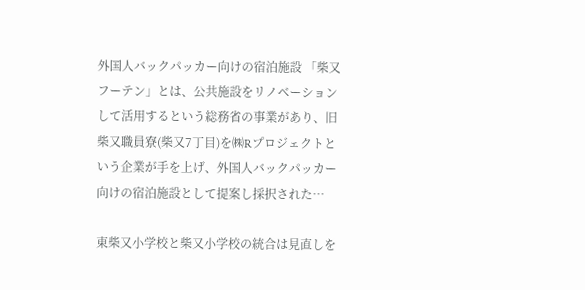外国人バックパッカー向けの宿泊施設 「柴又フーテン」とは、公共施設をリノベーションして活用するという総務省の事業があり、旧柴又職員寮(柴又7丁目)を㈱Rプロジェクトという企業が手を上げ、外国人バックパッカー向けの宿泊施設として提案し採択された…

東柴又小学校と柴又小学校の統合は見直しを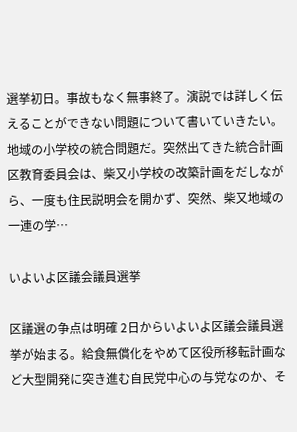選挙初日。事故もなく無事終了。演説では詳しく伝えることができない問題について書いていきたい。地域の小学校の統合問題だ。突然出てきた統合計画 区教育委員会は、柴又小学校の改築計画をだしながら、一度も住民説明会を開かず、突然、柴又地域の一連の学…

いよいよ区議会議員選挙

区議選の争点は明確 2日からいよいよ区議会議員選挙が始まる。給食無償化をやめて区役所移転計画など大型開発に突き進む自民党中心の与党なのか、そ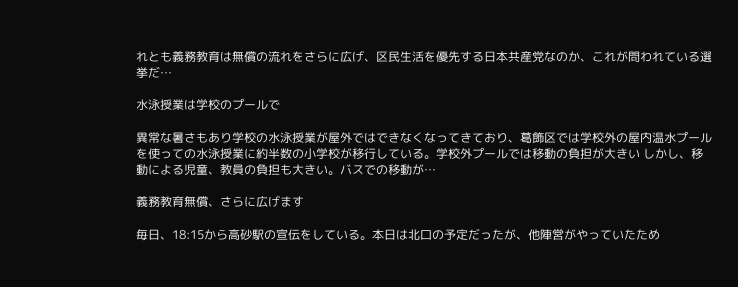れとも義務教育は無償の流れをさらに広げ、区民生活を優先する日本共産党なのか、これが問われている選挙だ…

水泳授業は学校のプールで

異常な暑さもあり学校の水泳授業が屋外ではできなくなってきており、葛飾区では学校外の屋内温水プールを使っての水泳授業に約半数の小学校が移行している。学校外プールでは移動の負担が大きい しかし、移動による児童、教員の負担も大きい。バスでの移動が…

義務教育無償、さらに広げます

毎日、18:15から高砂駅の宣伝をしている。本日は北口の予定だったが、他陣営がやっていたため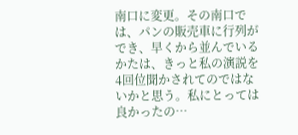南口に変更。その南口では、パンの販売車に行列ができ、早くから並んでいるかたは、きっと私の演説を4回位聞かされてのではないかと思う。私にとっては良かったの…